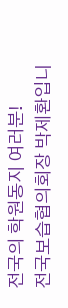전국의 학원동지 여러분!
전국보습협의회장 박제환입니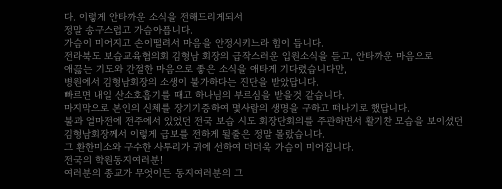다. 이렇게 안타까운 소식을 전해드리게되서
정말 송구스럽고 가슴아픕니다.
가슴이 미어지고 손이떨려서 마음을 안정시키느라 힘이 듭니다.
전라북도 보습교육협의회 김형남 회장의 급작스러운 입원소식을 듣고, 안타까운 마음으로
애끓는 기도와 간절한 마음으로 좋은 소식을 애타게 기다렸습니다만,
병원에서 김형남회장의 소생이 불가하다는 진단을 받았답니다.
빠르면 내일 산소호흡기를 때고 하나님의 부르심을 받을것 같습니다.
마지막으로 본인의 신체를 장기기증하여 몇사람의 생명을 구하고 떠나기로 했답니다.
불과 얼마전에 전주에서 있었던 전국 보습 시도 회장단회의를 주관하면서 활기찬 모습을 보이셨던
김형남회장께서 이렇게 급보를 전하게 될줄은 정말 몰랐습니다.
그 환한미소와 구수한 사투리가 귀에 선하여 더더욱 가슴이 미어집니다.
전국의 학원동지여러분!
여러분의 종교가 무엇이든 동지여러분의 그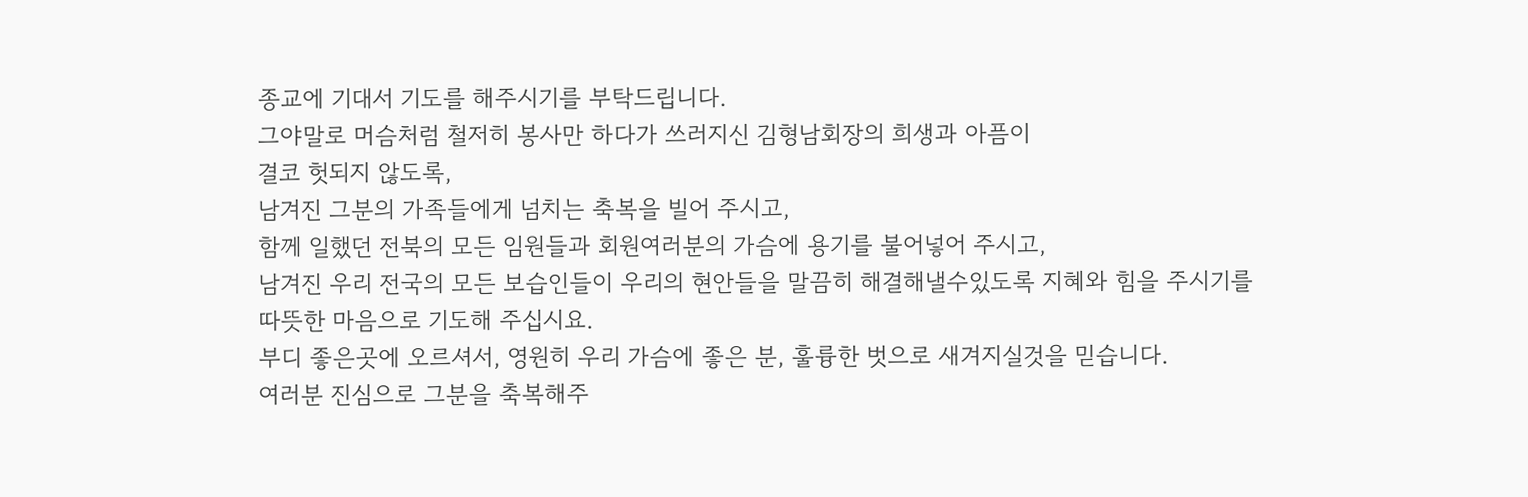종교에 기대서 기도를 해주시기를 부탁드립니다.
그야말로 머슴처럼 철저히 봉사만 하다가 쓰러지신 김형남회장의 희생과 아픔이
결코 헛되지 않도록,
남겨진 그분의 가족들에게 넘치는 축복을 빌어 주시고,
함께 일했던 전북의 모든 임원들과 회원여러분의 가슴에 용기를 불어넣어 주시고,
남겨진 우리 전국의 모든 보습인들이 우리의 현안들을 말끔히 해결해낼수있도록 지혜와 힘을 주시기를
따뜻한 마음으로 기도해 주십시요.
부디 좋은곳에 오르셔서, 영원히 우리 가슴에 좋은 분, 훌륭한 벗으로 새겨지실것을 믿습니다.
여러분 진심으로 그분을 축복해주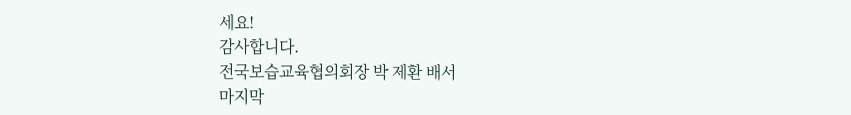세요!
감사합니다.
전국보습교육협의회장 박 제환 배서
마지막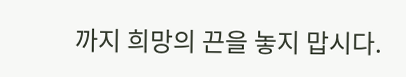까지 희망의 끈을 놓지 맙시다.